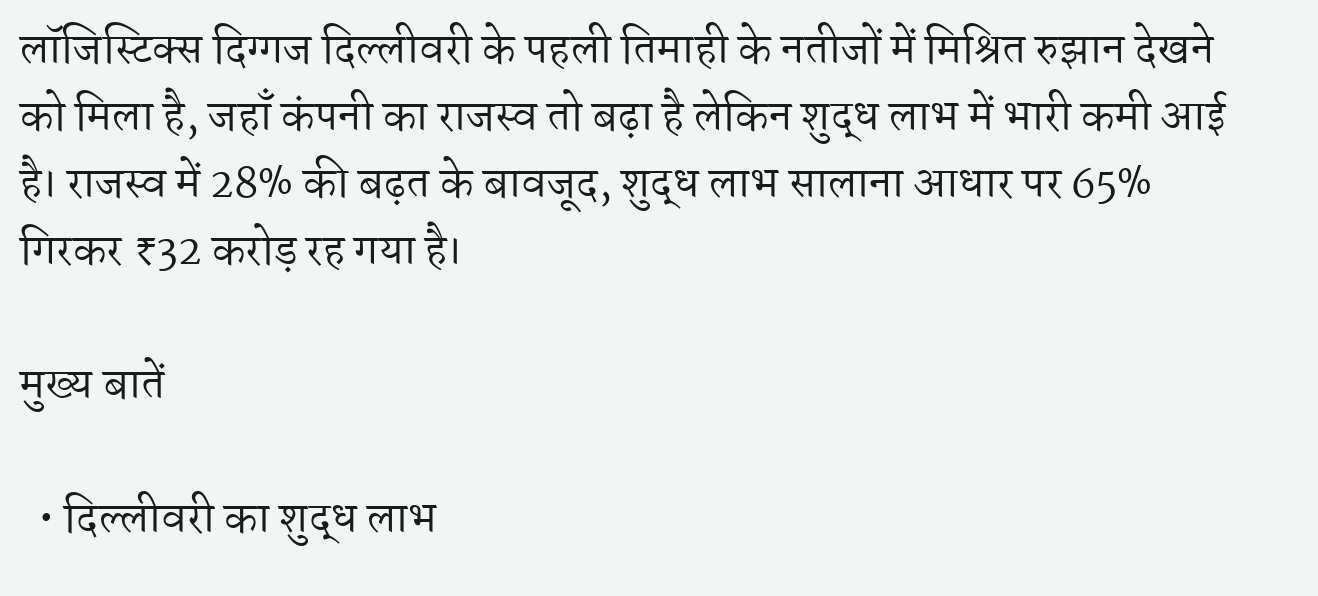लॉजिस्टिक्स दिग्गज दिल्लीवरी के पहली तिमाही के नतीजों में मिश्रित रुझान देखने को मिला है, जहाँ कंपनी का राजस्व तो बढ़ा है लेकिन शुद्ध लाभ में भारी कमी आई है। राजस्व में 28% की बढ़त के बावजूद, शुद्ध लाभ सालाना आधार पर 65% गिरकर ₹32 करोड़ रह गया है।

मुख्य बातें

  • दिल्लीवरी का शुद्ध लाभ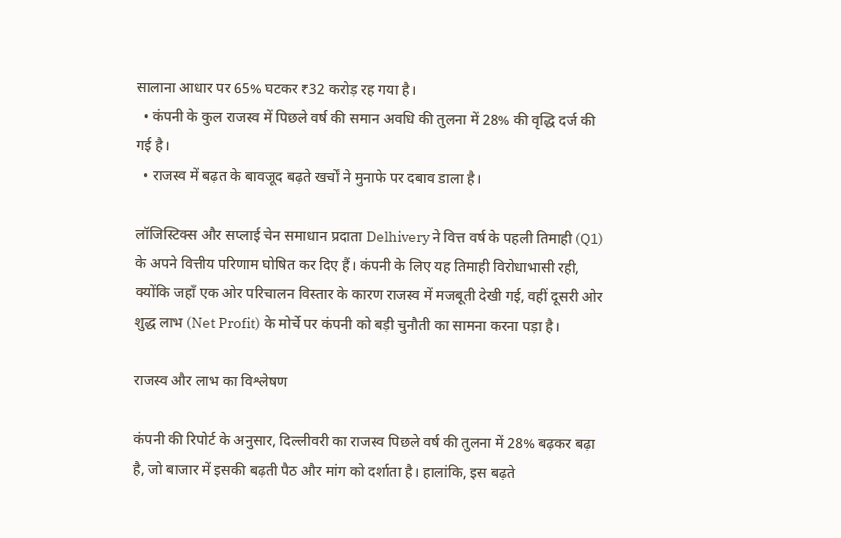सालाना आधार पर 65% घटकर ₹32 करोड़ रह गया है।
  • कंपनी के कुल राजस्व में पिछले वर्ष की समान अवधि की तुलना में 28% की वृद्धि दर्ज की गई है।
  • राजस्व में बढ़त के बावजूद बढ़ते खर्चों ने मुनाफे पर दबाव डाला है।

लॉजिस्टिक्स और सप्लाई चेन समाधान प्रदाता Delhivery ने वित्त वर्ष के पहली तिमाही (Q1) के अपने वित्तीय परिणाम घोषित कर दिए हैं। कंपनी के लिए यह तिमाही विरोधाभासी रही, क्योंकि जहाँ एक ओर परिचालन विस्तार के कारण राजस्व में मजबूती देखी गई, वहीं दूसरी ओर शुद्ध लाभ (Net Profit) के मोर्चे पर कंपनी को बड़ी चुनौती का सामना करना पड़ा है।

राजस्व और लाभ का विश्लेषण

कंपनी की रिपोर्ट के अनुसार, दिल्लीवरी का राजस्व पिछले वर्ष की तुलना में 28% बढ़कर बढ़ा है, जो बाजार में इसकी बढ़ती पैठ और मांग को दर्शाता है। हालांकि, इस बढ़ते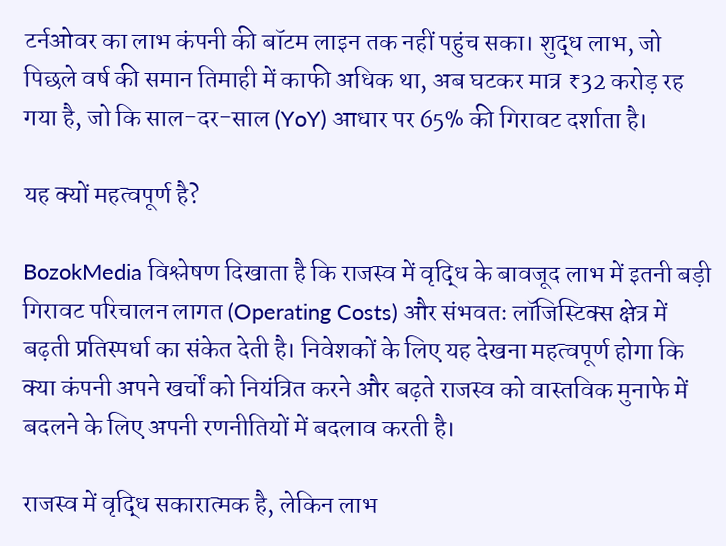टर्नओवर का लाभ कंपनी की बॉटम लाइन तक नहीं पहुंच सका। शुद्ध लाभ, जो पिछले वर्ष की समान तिमाही में काफी अधिक था, अब घटकर मात्र ₹32 करोड़ रह गया है, जो कि साल-दर-साल (YoY) आधार पर 65% की गिरावट दर्शाता है।

यह क्यों महत्वपूर्ण है?

BozokMedia विश्लेषण दिखाता है कि राजस्व में वृद्धि के बावजूद लाभ में इतनी बड़ी गिरावट परिचालन लागत (Operating Costs) और संभवतः लॉजिस्टिक्स क्षेत्र में बढ़ती प्रतिस्पर्धा का संकेत देती है। निवेशकों के लिए यह देखना महत्वपूर्ण होगा कि क्या कंपनी अपने खर्चों को नियंत्रित करने और बढ़ते राजस्व को वास्तविक मुनाफे में बदलने के लिए अपनी रणनीतियों में बदलाव करती है।

राजस्व में वृद्धि सकारात्मक है, लेकिन लाभ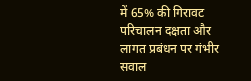में 65% की गिरावट परिचालन दक्षता और लागत प्रबंधन पर गंभीर सवाल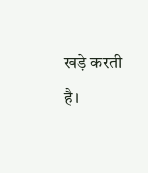खड़े करती है।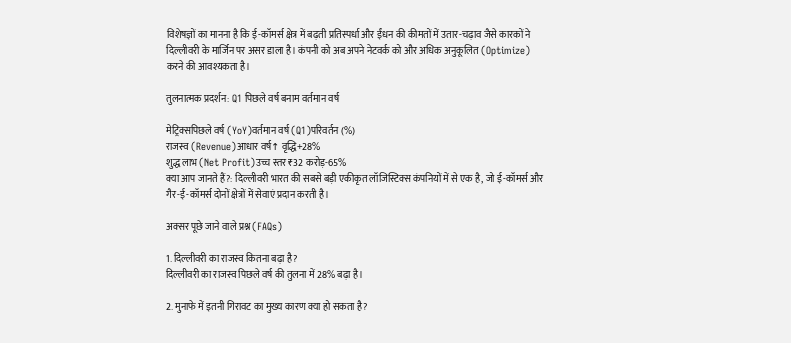विशेषज्ञों का मानना है कि ई-कॉमर्स क्षेत्र में बढ़ती प्रतिस्पर्धा और ईंधन की कीमतों में उतार-चढ़ाव जैसे कारकों ने दिल्लीवरी के मार्जिन पर असर डाला है। कंपनी को अब अपने नेटवर्क को और अधिक अनुकूलित (Optimize) करने की आवश्यकता है।

तुलनात्मक प्रदर्शन: Q1 पिछले वर्ष बनाम वर्तमान वर्ष

मेट्रिक्सपिछले वर्ष (YoY)वर्तमान वर्ष (Q1)परिवर्तन (%)
राजस्व (Revenue)आधार वर्ष↑ वृद्धि+28%
शुद्ध लाभ (Net Profit)उच्च स्तर₹32 करोड़-65%
क्या आप जानते हैं?: दिल्लीवरी भारत की सबसे बड़ी एकीकृत लॉजिस्टिक्स कंपनियों में से एक है, जो ई-कॉमर्स और गैर-ई-कॉमर्स दोनों क्षेत्रों में सेवाएं प्रदान करती है।

अक्सर पूछे जाने वाले प्रश्न (FAQs)

1. दिल्लीवरी का राजस्व कितना बढ़ा है?
दिल्लीवरी का राजस्व पिछले वर्ष की तुलना में 28% बढ़ा है।

2. मुनाफे में इतनी गिरावट का मुख्य कारण क्या हो सकता है?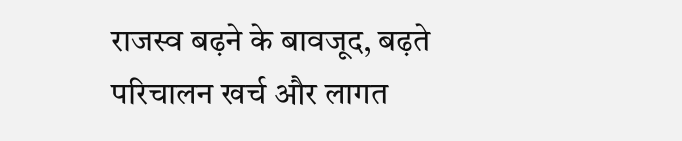राजस्व बढ़ने के बावजूद, बढ़ते परिचालन खर्च और लागत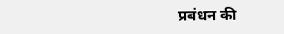प्रबंधन की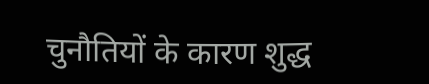चुनौतियों के कारण शुद्ध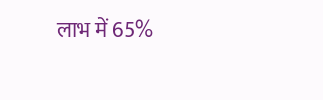लाभ में 65%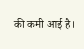की कमी आई है।